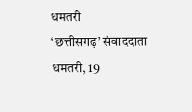धमतरी
‘छत्तीसगढ़’ संवाददाता
धमतरी, 19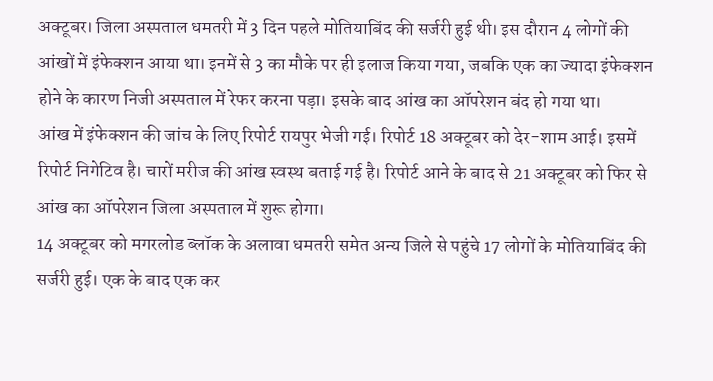अक्टूबर। जिला अस्पताल धमतरी में 3 दिन पहले मोतियाबिंद की सर्जरी हुई थी। इस दौरान 4 लोगों की आंखों में इंफेक्शन आया था। इनमें से 3 का मौके पर ही इलाज किया गया, जबकि एक का ज्यादा इंफेक्शन होने के कारण निजी अस्पताल में रेफर करना पड़ा। इसके बाद आंख का ऑपरेशन बंद हो गया था।
आंख में इंफेक्शन की जांच के लिए रिपोर्ट रायपुर भेजी गई। रिपोर्ट 18 अक्टूबर को देर-शाम आई। इसमें रिपोर्ट निगेटिव है। चारों मरीज की आंख स्वस्थ बताई गई है। रिपोर्ट आने के बाद से 21 अक्टूबर को फिर से आंख का ऑपरेशन जिला अस्पताल में शुरू होगा।
14 अक्टूबर को मगरलोड ब्लॉक के अलावा धमतरी समेत अन्य जिले से पहुंचे 17 लोगों के मोतियाबिंद की सर्जरी हुई। एक के बाद एक कर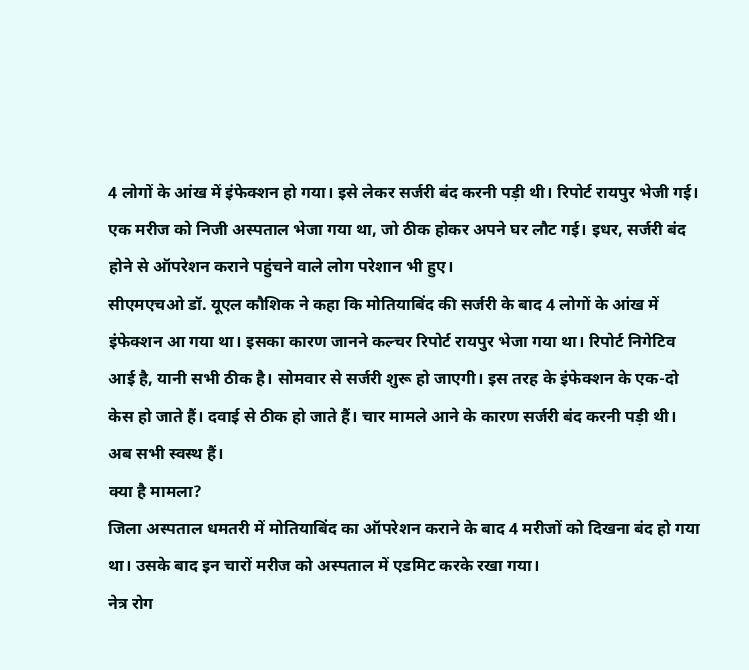4 लोगों के आंख में इंफेक्शन हो गया। इसे लेकर सर्जरी बंद करनी पड़ी थी। रिपोर्ट रायपुर भेजी गई। एक मरीज को निजी अस्पताल भेजा गया था, जो ठीक होकर अपने घर लौट गई। इधर, सर्जरी बंद होने से ऑपरेशन कराने पहुंचने वाले लोग परेशान भी हुए।
सीएमएचओ डॉ. यूएल कौशिक ने कहा कि मोतियाबिंद की सर्जरी के बाद 4 लोगों के आंख में इंफेक्शन आ गया था। इसका कारण जानने कल्चर रिपोर्ट रायपुर भेजा गया था। रिपोर्ट निगेटिव आई है, यानी सभी ठीक है। सोमवार से सर्जरी शुरू हो जाएगी। इस तरह के इंफेक्शन के एक-दो केस हो जाते हैं। दवाई से ठीक हो जाते हैं। चार मामले आने के कारण सर्जरी बंद करनी पड़ी थी। अब सभी स्वस्थ हैं।
क्या है मामला?
जिला अस्पताल धमतरी में मोतियाबिंद का ऑपरेशन कराने के बाद 4 मरीजों को दिखना बंद हो गया था। उसके बाद इन चारों मरीज को अस्पताल में एडमिट करके रखा गया।
नेत्र रोग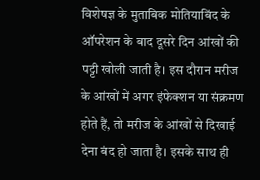विशेषज्ञ के मुताबिक मोतियाबिंद के ऑपरेशन के बाद दूसरे दिन आंखों की पट्टी खोली जाती है। इस दौरान मरीज के आंखों में अगर इंफेक्शन या संक्रमण होते हैं, तो मरीज के आंखों से दिखाई देना बंद हो जाता है। इसके साथ ही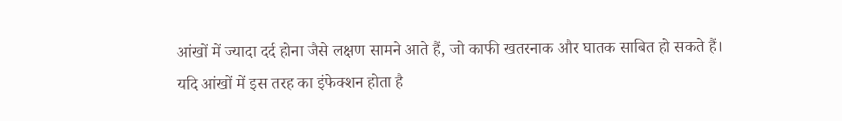आंखों में ज्यादा दर्द होना जैसे लक्षण सामने आते हैं, जो काफी खतरनाक और घातक साबित हो सकते हैं।
यदि आंखों में इस तरह का इंफेक्शन होता है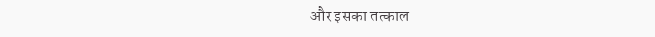और इसका तत्काल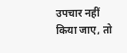उपचार नहीं किया जाए, तो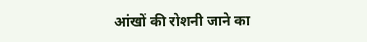आंखों की रोशनी जाने का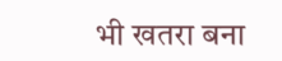भी खतरा बना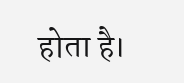होता है।